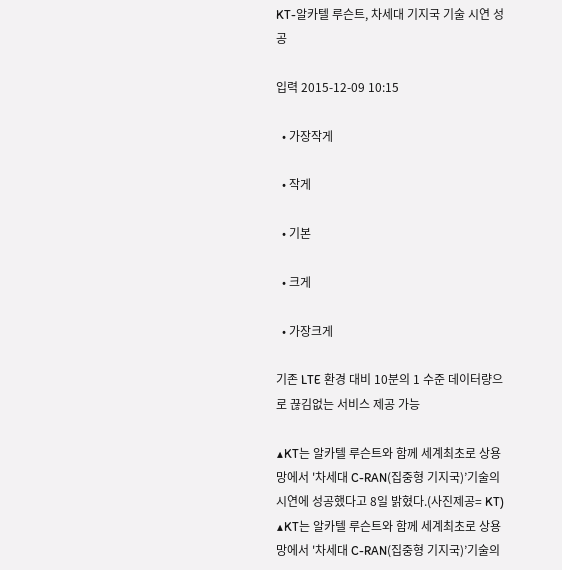KT-알카텔 루슨트, 차세대 기지국 기술 시연 성공

입력 2015-12-09 10:15

  • 가장작게

  • 작게

  • 기본

  • 크게

  • 가장크게

기존 LTE 환경 대비 10분의 1 수준 데이터량으로 끊김없는 서비스 제공 가능

▲KT는 알카텔 루슨트와 함께 세계최초로 상용망에서 '차세대 C-RAN(집중형 기지국)’기술의 시연에 성공했다고 8일 밝혔다.(사진제공= KT)
▲KT는 알카텔 루슨트와 함께 세계최초로 상용망에서 '차세대 C-RAN(집중형 기지국)’기술의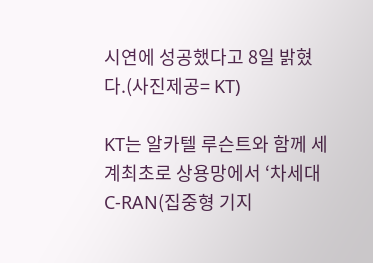시연에 성공했다고 8일 밝혔다.(사진제공= KT)

KT는 알카텔 루슨트와 함께 세계최초로 상용망에서 ‘차세대 C-RAN(집중형 기지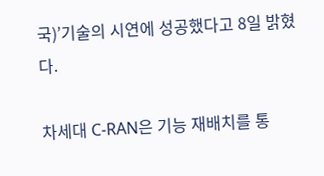국)’기술의 시연에 성공했다고 8일 밝혔다.

차세대 C-RAN은 기능 재배치를 통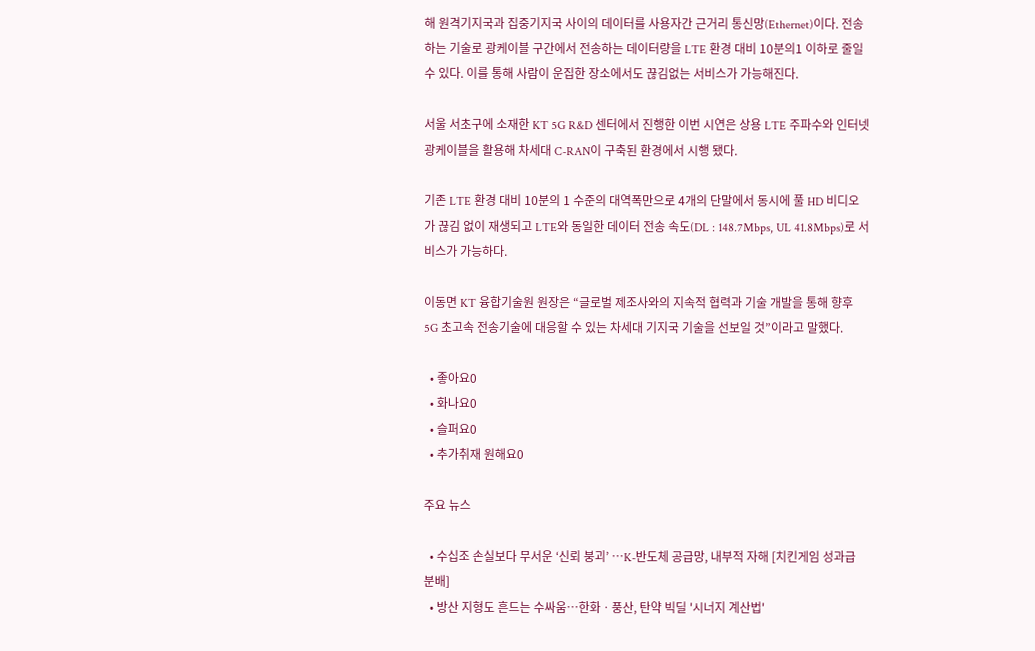해 원격기지국과 집중기지국 사이의 데이터를 사용자간 근거리 통신망(Ethernet)이다. 전송하는 기술로 광케이블 구간에서 전송하는 데이터량을 LTE 환경 대비 10분의1 이하로 줄일 수 있다. 이를 통해 사람이 운집한 장소에서도 끊김없는 서비스가 가능해진다.

서울 서초구에 소재한 KT 5G R&D 센터에서 진행한 이번 시연은 상용 LTE 주파수와 인터넷 광케이블을 활용해 차세대 C-RAN이 구축된 환경에서 시행 됐다.

기존 LTE 환경 대비 10분의 1 수준의 대역폭만으로 4개의 단말에서 동시에 풀 HD 비디오가 끊김 없이 재생되고 LTE와 동일한 데이터 전송 속도(DL : 148.7Mbps, UL 41.8Mbps)로 서비스가 가능하다.

이동면 KT 융합기술원 원장은 “글로벌 제조사와의 지속적 협력과 기술 개발을 통해 향후 5G 초고속 전송기술에 대응할 수 있는 차세대 기지국 기술을 선보일 것”이라고 말했다.

  • 좋아요0
  • 화나요0
  • 슬퍼요0
  • 추가취재 원해요0

주요 뉴스

  • 수십조 손실보다 무서운 ‘신뢰 붕괴’ ⋯K-반도체 공급망, 내부적 자해 [치킨게임 성과급 분배]
  • 방산 지형도 흔드는 수싸움⋯한화ㆍ풍산, 탄약 빅딜 '시너지 계산법'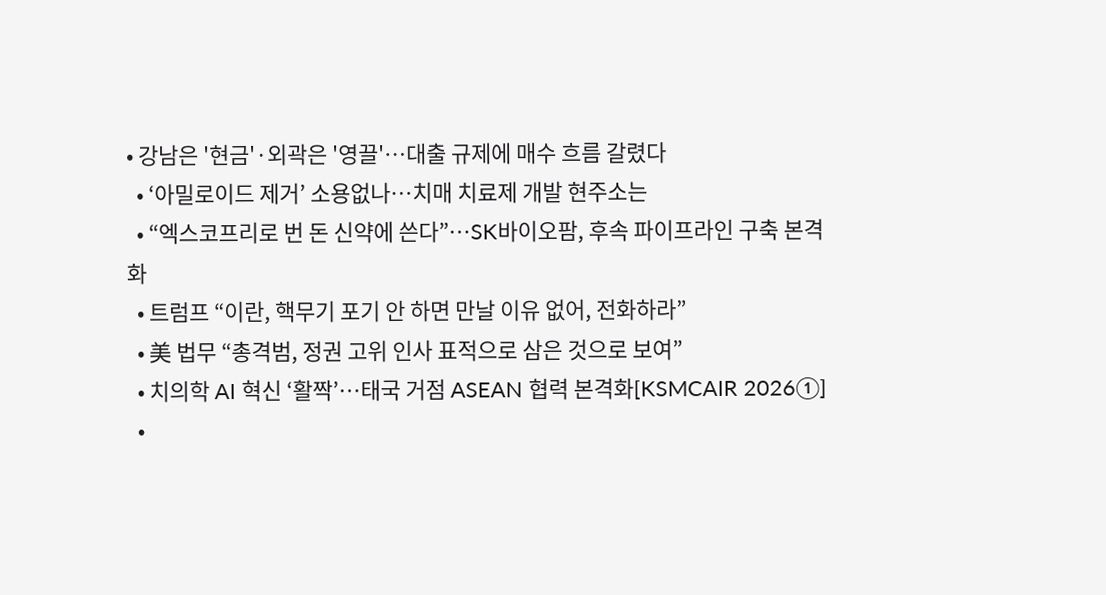• 강남은 '현금'·외곽은 '영끌'…대출 규제에 매수 흐름 갈렸다
  • ‘아밀로이드 제거’ 소용없나…치매 치료제 개발 현주소는
  • “엑스코프리로 번 돈 신약에 쓴다”…SK바이오팜, 후속 파이프라인 구축 본격화
  • 트럼프 “이란, 핵무기 포기 안 하면 만날 이유 없어, 전화하라”
  • 美 법무 “총격범, 정권 고위 인사 표적으로 삼은 것으로 보여”
  • 치의학 AI 혁신 ‘활짝’…태국 거점 ASEAN 협력 본격화[KSMCAIR 2026①]
  •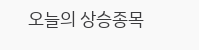오늘의 상승종목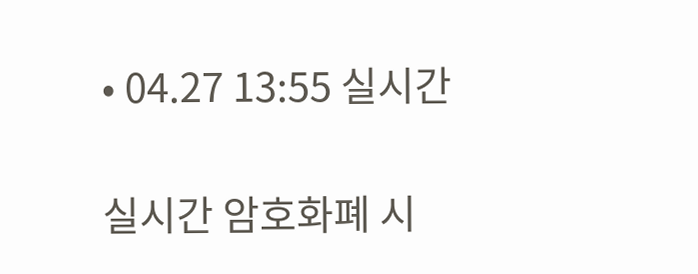• 04.27 13:55 실시간

실시간 암호화폐 시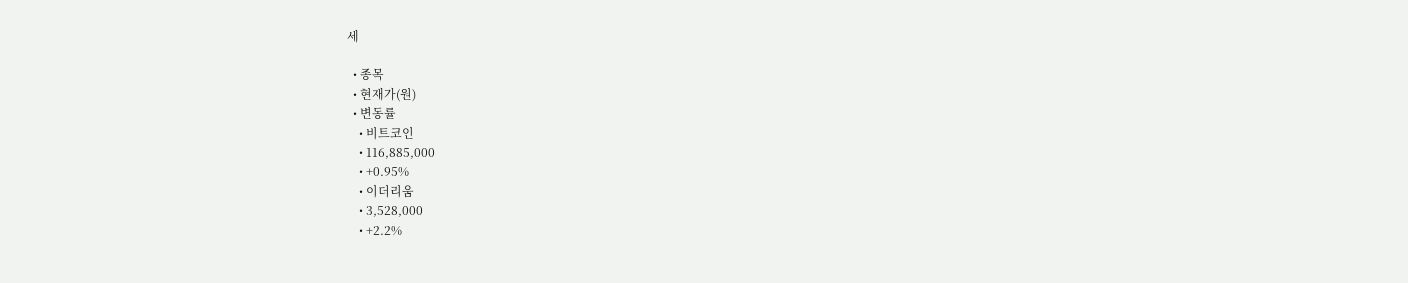세

  • 종목
  • 현재가(원)
  • 변동률
    • 비트코인
    • 116,885,000
    • +0.95%
    • 이더리움
    • 3,528,000
    • +2.2%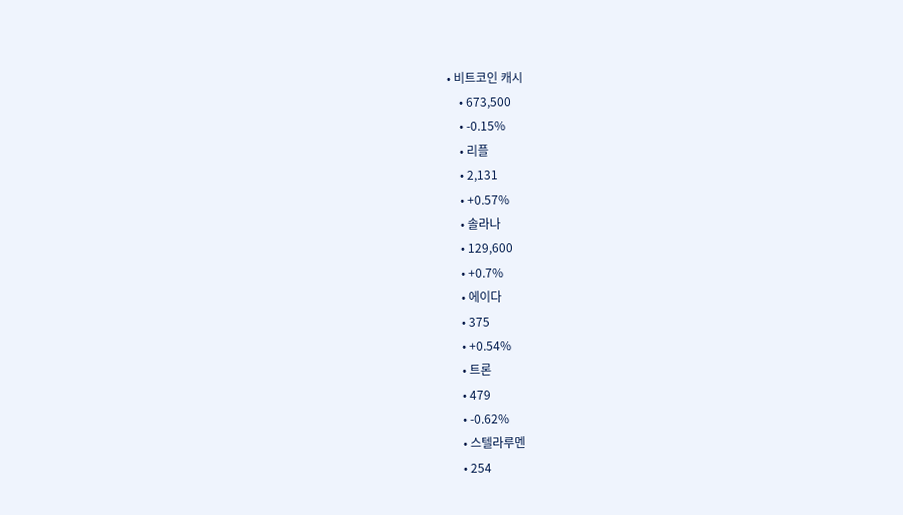• 비트코인 캐시
    • 673,500
    • -0.15%
    • 리플
    • 2,131
    • +0.57%
    • 솔라나
    • 129,600
    • +0.7%
    • 에이다
    • 375
    • +0.54%
    • 트론
    • 479
    • -0.62%
    • 스텔라루멘
    • 254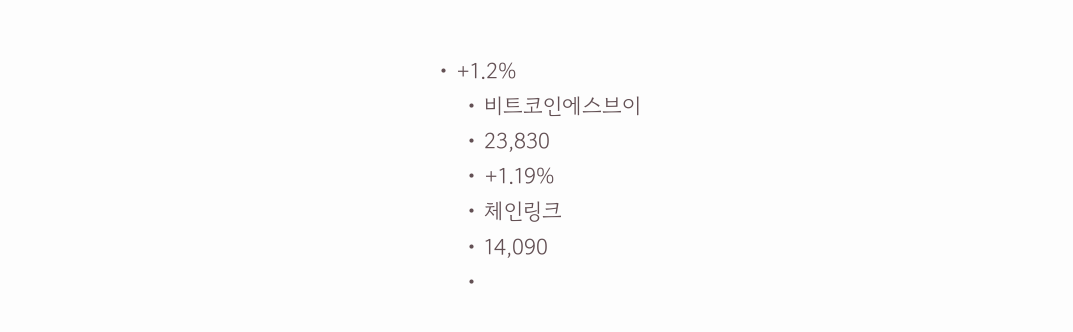• +1.2%
    • 비트코인에스브이
    • 23,830
    • +1.19%
    • 체인링크
    • 14,090
    •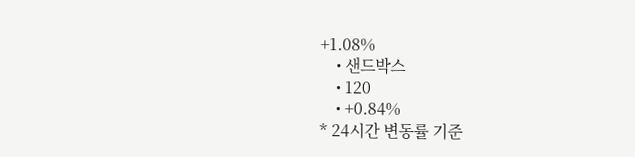+1.08%
    • 샌드박스
    • 120
    • +0.84%
* 24시간 변동률 기준